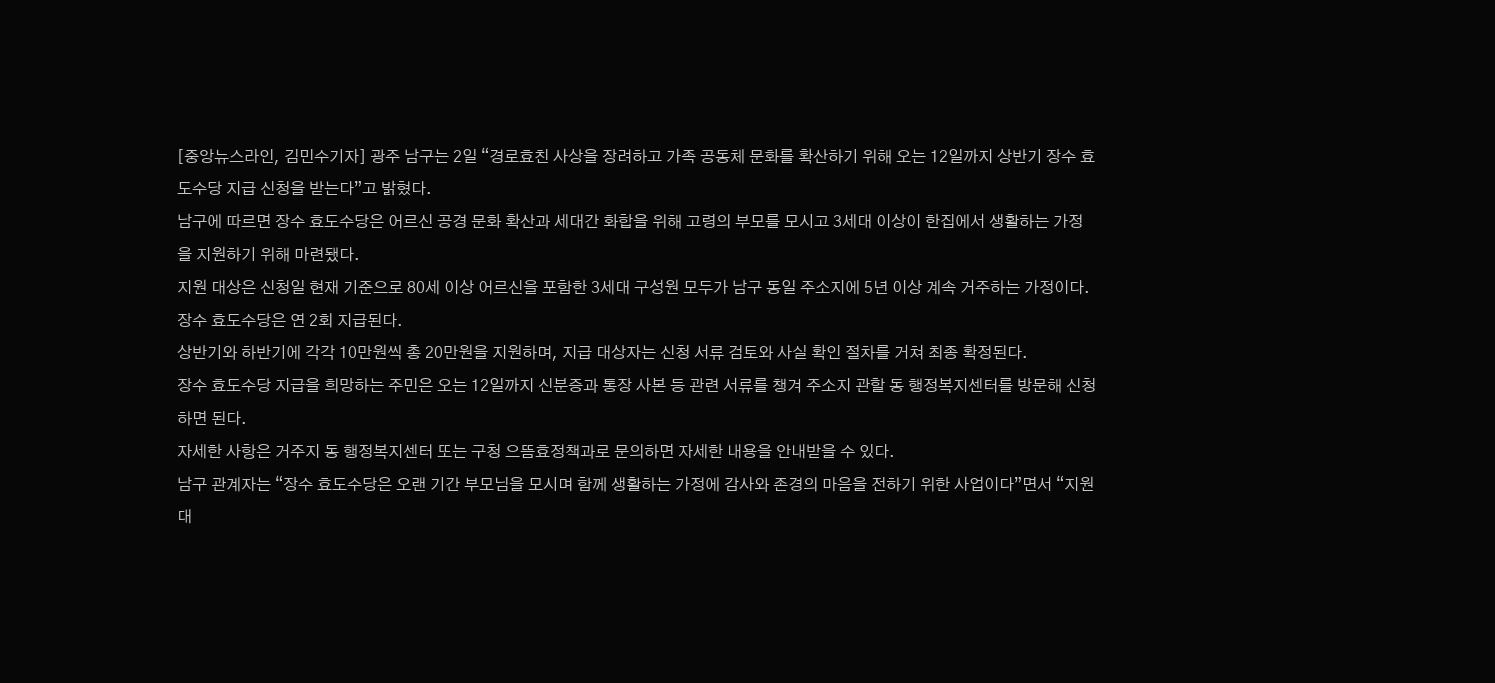[중앙뉴스라인, 김민수기자] 광주 남구는 2일 “경로효친 사상을 장려하고 가족 공동체 문화를 확산하기 위해 오는 12일까지 상반기 장수 효도수당 지급 신청을 받는다”고 밝혔다.
남구에 따르면 장수 효도수당은 어르신 공경 문화 확산과 세대간 화합을 위해 고령의 부모를 모시고 3세대 이상이 한집에서 생활하는 가정을 지원하기 위해 마련됐다.
지원 대상은 신청일 현재 기준으로 80세 이상 어르신을 포함한 3세대 구성원 모두가 남구 동일 주소지에 5년 이상 계속 거주하는 가정이다.
장수 효도수당은 연 2회 지급된다.
상반기와 하반기에 각각 10만원씩 총 20만원을 지원하며, 지급 대상자는 신청 서류 검토와 사실 확인 절차를 거쳐 최종 확정된다.
장수 효도수당 지급을 희망하는 주민은 오는 12일까지 신분증과 통장 사본 등 관련 서류를 챙겨 주소지 관할 동 행정복지센터를 방문해 신청하면 된다.
자세한 사항은 거주지 동 행정복지센터 또는 구청 으뜸효정책과로 문의하면 자세한 내용을 안내받을 수 있다.
남구 관계자는 “장수 효도수당은 오랜 기간 부모님을 모시며 함께 생활하는 가정에 감사와 존경의 마음을 전하기 위한 사업이다”면서 “지원 대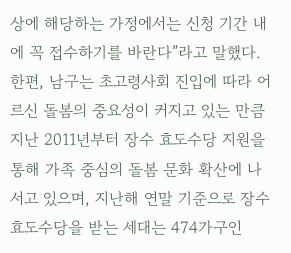상에 해당하는 가정에서는 신청 기간 내에 꼭 접수하기를 바란다”라고 말했다.
한편, 남구는 초고령사회 진입에 따라 어르신 돌봄의 중요성이 커지고 있는 만큼 지난 2011년부터 장수 효도수당 지원을 통해 가족 중심의 돌봄 문화 확산에 나서고 있으며, 지난해 연말 기준으로 장수 효도수당을 받는 세대는 474가구인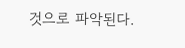것으로 파악된다.